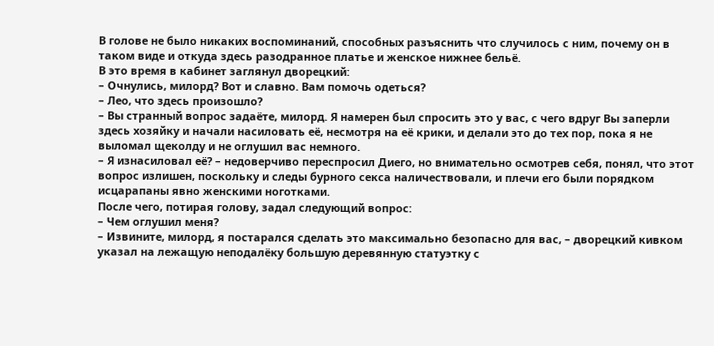В голове не было никаких воспоминаний, способных разъяснить что случилось с ним, почему он в таком виде и откуда здесь разодранное платье и женское нижнее бельё.
В это время в кабинет заглянул дворецкий:
– Очнулись, милорд? Вот и славно. Вам помочь одеться?
– Лео, что здесь произошло?
– Вы странный вопрос задаёте, милорд. Я намерен был спросить это у вас, с чего вдруг Вы заперли здесь хозяйку и начали насиловать её, несмотря на её крики, и делали это до тех пор, пока я не выломал щеколду и не оглушил вас немного.
– Я изнасиловал её? – недоверчиво переспросил Диего, но внимательно осмотрев себя, понял, что этот вопрос излишен, поскольку и следы бурного секса наличествовали, и плечи его были порядком исцарапаны явно женскими ноготками.
После чего, потирая голову, задал следующий вопрос:
– Чем оглушил меня?
– Извините, милорд, я постарался сделать это максимально безопасно для вас, – дворецкий кивком указал на лежащую неподалёку большую деревянную статуэтку с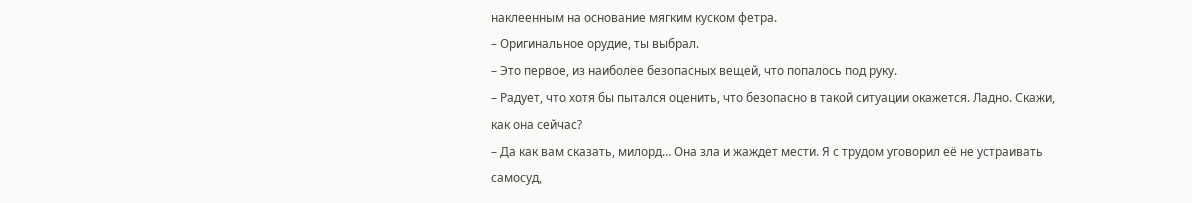наклеенным на основание мягким куском фетра.
– Оригинальное орудие, ты выбрал.
– Это первое, из наиболее безопасных вещей, что попалось под руку.
– Радует, что хотя бы пытался оценить, что безопасно в такой ситуации окажется. Ладно. Скажи, как она сейчас?
– Да как вам сказать, милорд… Она зла и жаждет мести. Я с трудом уговорил её не устраивать самосуд,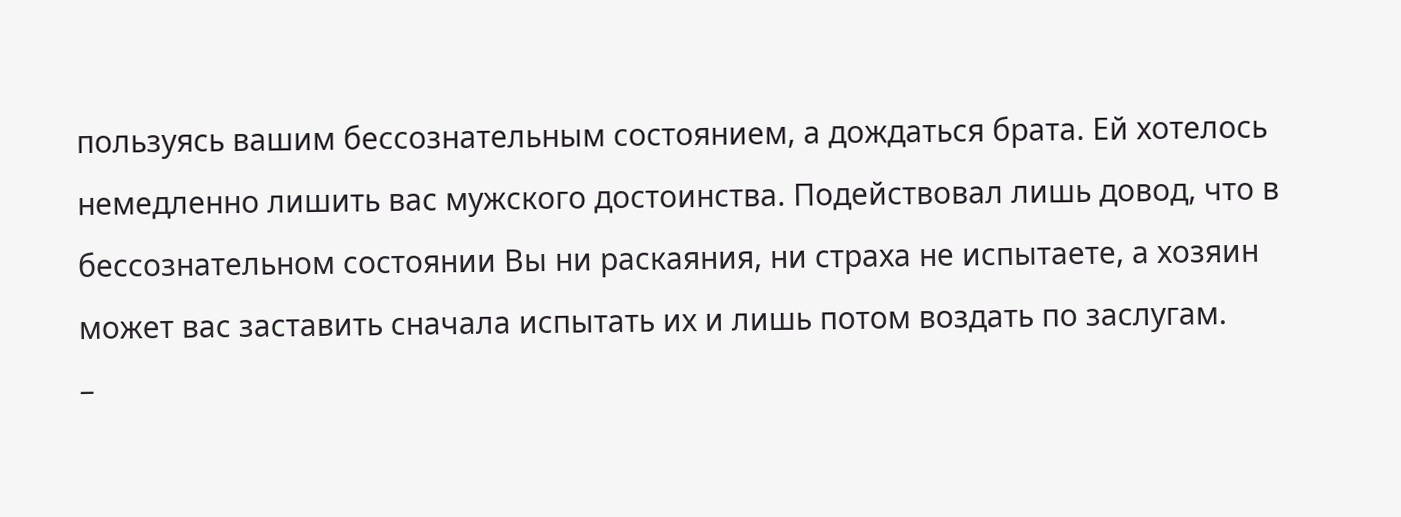пользуясь вашим бессознательным состоянием, а дождаться брата. Ей хотелось немедленно лишить вас мужского достоинства. Подействовал лишь довод, что в бессознательном состоянии Вы ни раскаяния, ни страха не испытаете, а хозяин может вас заставить сначала испытать их и лишь потом воздать по заслугам.
–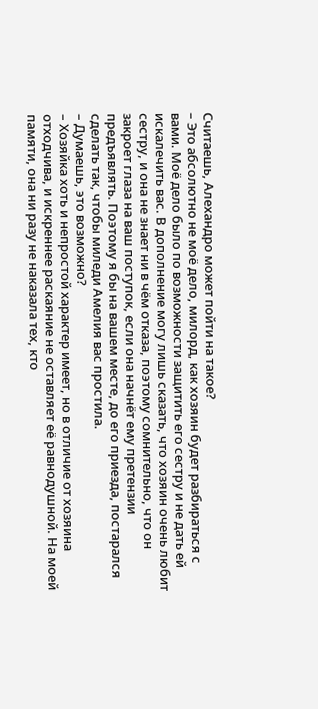Считаешь, Алехандро может пойти на такое?
– Это абсолютно не моё дело, милорд, как хозяин будет разбираться с вами. Моё дело было по возможности защитить его сестру и не дать ей искалечить вас. В дополнение могу лишь сказать, что хозяин очень любит сестру, и она не знает ни в чём отказа, поэтому сомнительно, что он закроет глаза на ваш поступок, если она начнёт ему претензии предъявлять. Поэтому я бы на вашем месте, до его приезда, постарался сделать так, чтобы миледи Амелия вас простила.
– Думаешь, это возможно?
– Хозяйка хоть и непростой характер имеет, но в отличие от хозяина отходчива, и искреннее раскаяние не оставляет её равнодушной. На моей памяти, она ни разу не наказала тех, кто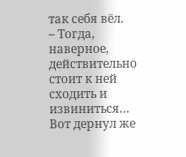так себя вёл.
– Тогда, наверное, действительно стоит к ней сходить и извиниться… Вот дернул же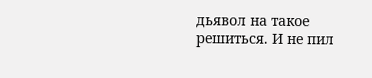дьявол на такое решиться. И не пил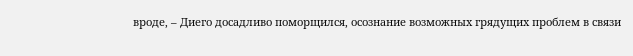вроде, – Диего досадливо поморщился, осознание возможных грядущих проблем в связи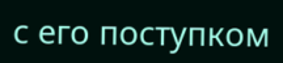с его поступком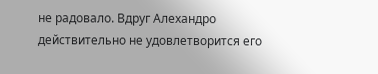не радовало. Вдруг Алехандро действительно не удовлетворится его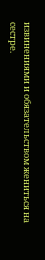извинениями и обязательством жениться на сестре.